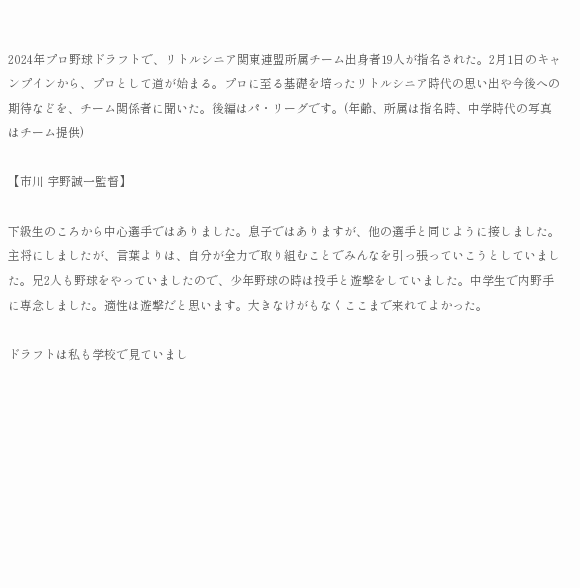2024年プロ野球ドラフトで、リトルシニア関東連盟所属チーム出身者19人が指名された。2月1日のキャンプインから、プロとして道が始まる。プロに至る基礎を培ったリトルシニア時代の思い出や今後への期待などを、チーム関係者に聞いた。後編はパ・リーグです。(年齢、所属は指名時、中学時代の写真はチーム提供)

【市川 宇野誠一監督】

下級生のころから中心選手ではありました。息子ではありますが、他の選手と同じように接しました。主将にしましたが、言葉よりは、自分が全力で取り組むことでみんなを引っ張っていこうとしていました。兄2人も野球をやっていましたので、少年野球の時は投手と遊撃をしていました。中学生で内野手に専念しました。適性は遊撃だと思います。大きなけがもなくここまで来れてよかった。

ドラフトは私も学校で見ていまし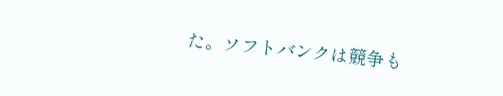た。ソフトバンクは競争も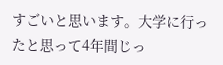すごいと思います。大学に行ったと思って4年間じっ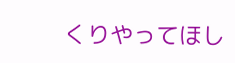くりやってほし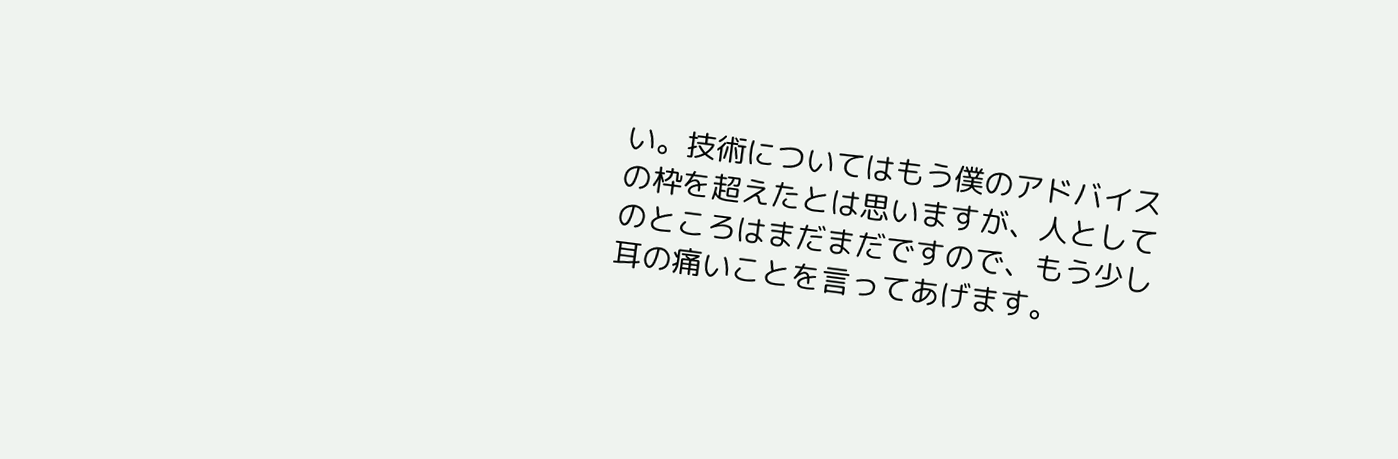い。技術についてはもう僕のアドバイスの枠を超えたとは思いますが、人としてのところはまだまだですので、もう少し耳の痛いことを言ってあげます。